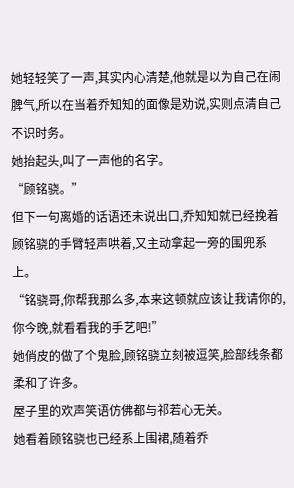她轻轻笑了一声,其实内心清楚,他就是以为自己在闹脾气,所以在当着乔知知的面像是劝说,实则点清自己不识时务。
她抬起头,叫了一声他的名字。
“顾铭骁。”
但下一句离婚的话语还未说出口,乔知知就已经挽着顾铭骁的手臂轻声哄着,又主动拿起一旁的围兜系上。
“铭骁哥,你帮我那么多,本来这顿就应该让我请你的,你今晚,就看看我的手艺吧!”
她俏皮的做了个鬼脸,顾铭骁立刻被逗笑,脸部线条都柔和了许多。
屋子里的欢声笑语仿佛都与祁若心无关。
她看着顾铭骁也已经系上围裙,随着乔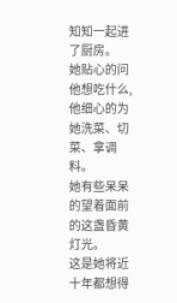知知一起进了厨房。
她贴心的问他想吃什么,他细心的为她洗菜、切菜、拿调料。
她有些呆呆的望着面前的这盏昏黄灯光。
这是她将近十年都想得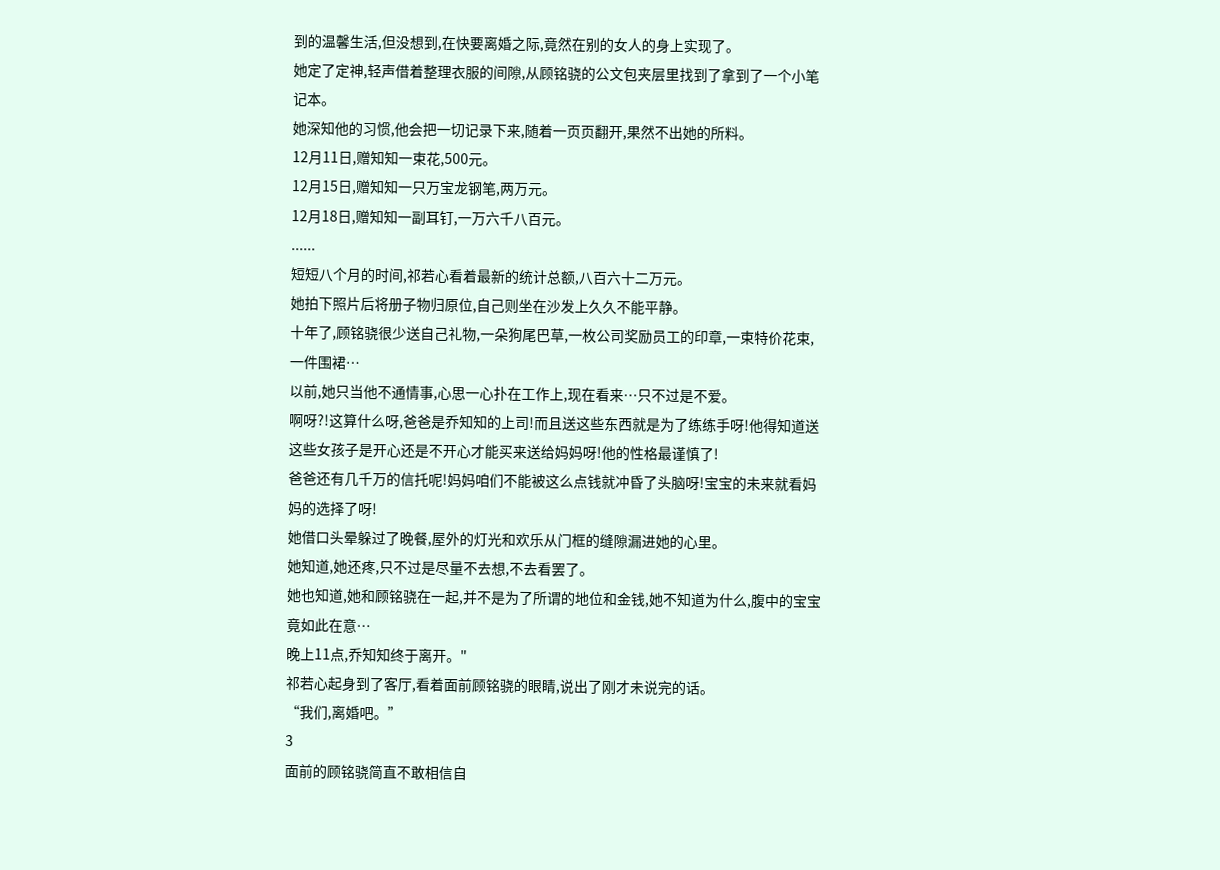到的温馨生活,但没想到,在快要离婚之际,竟然在别的女人的身上实现了。
她定了定神,轻声借着整理衣服的间隙,从顾铭骁的公文包夹层里找到了拿到了一个小笔记本。
她深知他的习惯,他会把一切记录下来,随着一页页翻开,果然不出她的所料。
12月11日,赠知知一束花,500元。
12月15日,赠知知一只万宝龙钢笔,两万元。
12月18日,赠知知一副耳钉,一万六千八百元。
......
短短八个月的时间,祁若心看着最新的统计总额,八百六十二万元。
她拍下照片后将册子物归原位,自己则坐在沙发上久久不能平静。
十年了,顾铭骁很少送自己礼物,一朵狗尾巴草,一枚公司奖励员工的印章,一束特价花束,一件围裙…
以前,她只当他不通情事,心思一心扑在工作上,现在看来…只不过是不爱。
啊呀?!这算什么呀,爸爸是乔知知的上司!而且送这些东西就是为了练练手呀!他得知道送这些女孩子是开心还是不开心才能买来送给妈妈呀!他的性格最谨慎了!
爸爸还有几千万的信托呢!妈妈咱们不能被这么点钱就冲昏了头脑呀!宝宝的未来就看妈妈的选择了呀!
她借口头晕躲过了晚餐,屋外的灯光和欢乐从门框的缝隙漏进她的心里。
她知道,她还疼,只不过是尽量不去想,不去看罢了。
她也知道,她和顾铭骁在一起,并不是为了所谓的地位和金钱,她不知道为什么,腹中的宝宝竟如此在意…
晚上11点,乔知知终于离开。"
祁若心起身到了客厅,看着面前顾铭骁的眼睛,说出了刚才未说完的话。
“我们,离婚吧。”
3
面前的顾铭骁简直不敢相信自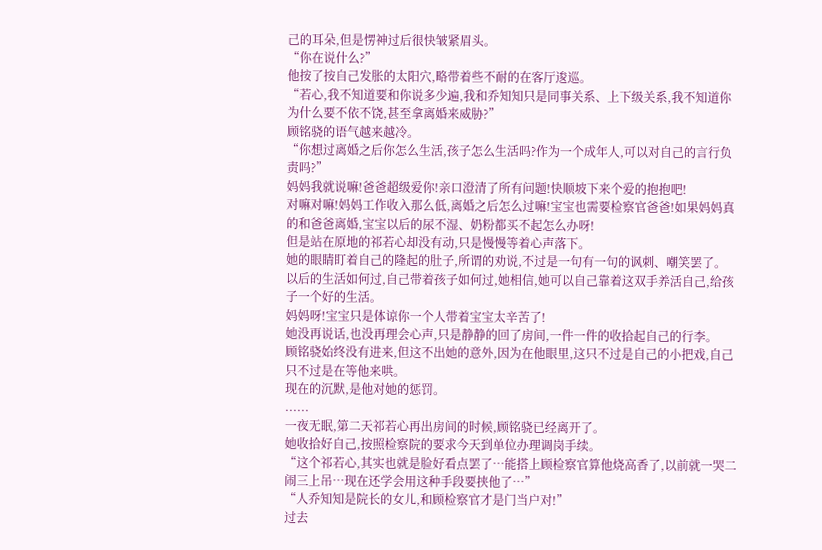己的耳朵,但是愣神过后很快皱紧眉头。
“你在说什么?”
他按了按自己发胀的太阳穴,略带着些不耐的在客厅逡巡。
“若心,我不知道要和你说多少遍,我和乔知知只是同事关系、上下级关系,我不知道你为什么要不依不饶,甚至拿离婚来威胁?”
顾铭骁的语气越来越冷。
“你想过离婚之后你怎么生活,孩子怎么生活吗?作为一个成年人,可以对自己的言行负责吗?”
妈妈我就说嘛!爸爸超级爱你!亲口澄清了所有问题!快顺坡下来个爱的抱抱吧!
对嘛对嘛!妈妈工作收入那么低,离婚之后怎么过嘛!宝宝也需要检察官爸爸!如果妈妈真的和爸爸离婚,宝宝以后的尿不湿、奶粉都买不起怎么办呀!
但是站在原地的祁若心却没有动,只是慢慢等着心声落下。
她的眼睛盯着自己的隆起的肚子,所谓的劝说,不过是一句有一句的讽刺、嘲笑罢了。
以后的生活如何过,自己带着孩子如何过,她相信,她可以自己靠着这双手养活自己,给孩子一个好的生活。
妈妈呀!宝宝只是体谅你一个人带着宝宝太辛苦了!
她没再说话,也没再理会心声,只是静静的回了房间,一件一件的收拾起自己的行李。
顾铭骁始终没有进来,但这不出她的意外,因为在他眼里,这只不过是自己的小把戏,自己只不过是在等他来哄。
现在的沉默,是他对她的惩罚。
......
一夜无眠,第二天祁若心再出房间的时候,顾铭骁已经离开了。
她收拾好自己,按照检察院的要求今天到单位办理调岗手续。
“这个祁若心,其实也就是脸好看点罢了…能搭上顾检察官算他烧高香了,以前就一哭二闹三上吊…现在还学会用这种手段要挟他了…”
“人乔知知是院长的女儿,和顾检察官才是门当户对!”
过去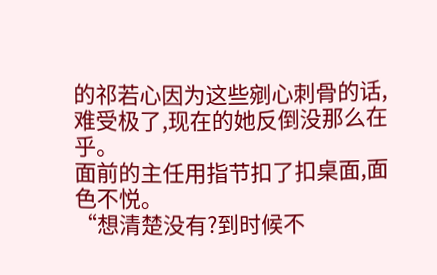的祁若心因为这些剜心刺骨的话,难受极了,现在的她反倒没那么在乎。
面前的主任用指节扣了扣桌面,面色不悦。
“想清楚没有?到时候不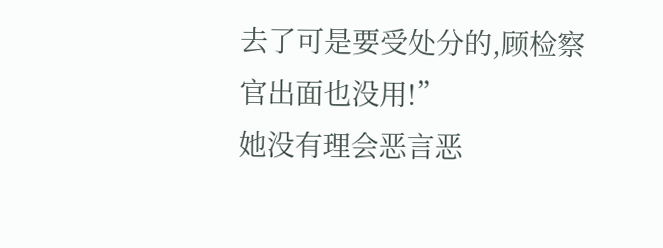去了可是要受处分的,顾检察官出面也没用!”
她没有理会恶言恶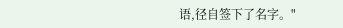语,径自签下了名字。"